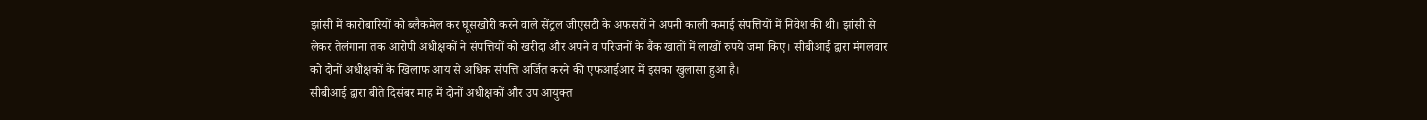झांसी में कारोबारियों को ब्लैकमेल कर घूसखोरी करने वाले सेंट्रल जीएसटी के अफसरों ने अपनी काली कमाई संपत्तियों में निवेश की थी। झांसी से लेकर तेलंगाना तक आरोपी अधीक्षकों ने संपत्तियों को खरीदा और अपने व परिजनों के बैंक खातों में लाखों रुपये जमा किए। सीबीआई द्वारा मंगलवार को दोनों अधीक्षकों के खिलाफ आय से अधिक संपत्ति अर्जित करने की एफआईआर में इसका खुलासा हुआ है।
सीबीआई द्वारा बीते दिसंबर माह में दोनों अधीक्षकों और उप आयुक्त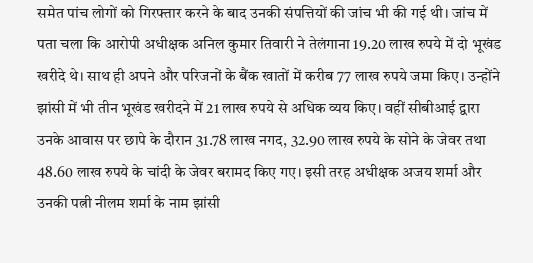समेत पांच लोगों को गिरफ्तार करने के बाद उनकी संपत्तियों की जांच भी की गई थी। जांच में पता चला कि आरोपी अधीक्षक अनिल कुमार तिवारी ने तेलंगाना 19.20 लाख रुपये में दो भूखंड खरीदे थे। साथ ही अपने और परिजनों के बैंक खातों में करीब 77 लाख रुपये जमा किए। उन्होंने झांसी में भी तीन भूखंड खरीदने में 21 लाख रुपये से अधिक व्यय किए। वहीं सीबीआई द्वारा उनके आवास पर छापे के दौरान 31.78 लाख नगद, 32.90 लाख रुपये के सोने के जेवर तथा 48.60 लाख रुपये के चांदी के जेवर बरामद किए गए। इसी तरह अधीक्षक अजय शर्मा और उनकी पत्नी नीलम शर्मा के नाम झांसी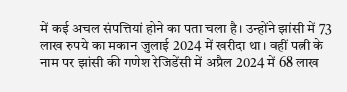में कई अचल संपत्तियां होने का पता चला है। उन्होंने झांसी में 73 लाख रुपये का मकान जुलाई 2024 में खरीदा था। वहीं पत्नी के नाम पर झांसी की गणेश रेजिडेंसी में अप्रैल 2024 में 68 लाख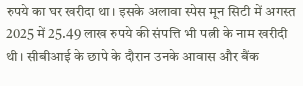रुपये का घर खरीदा था। इसके अलावा स्पेस मून सिटी में अगस्त 2025 में 25.49 लाख रुपये की संपत्ति भी पत्नी के नाम खरीदी थी। सीबीआई के छापे के दौरान उनके आवास और बैंक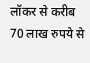लॉकर से करीब 70 लाख रुपये से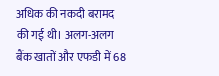अधिक की नकदी बरामद की गई थी। अलग-अलग बैंक खातों और एफडी में 68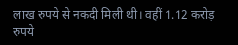लाख रुपये से नकदी मिली थी। वहीं 1.12 करोड़ रुपये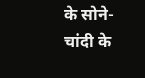के सोने-चांदी के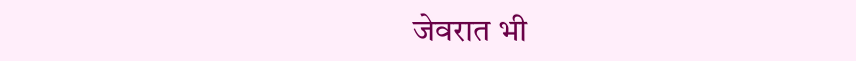जेवरात भी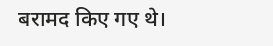बरामद किए गए थे।